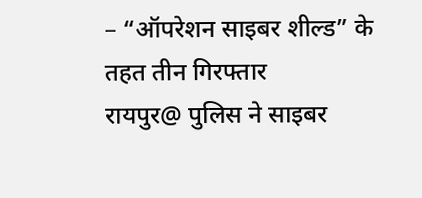– “ऑपरेशन साइबर शील्ड” के तहत तीन गिरफ्तार
रायपुर@ पुलिस ने साइबर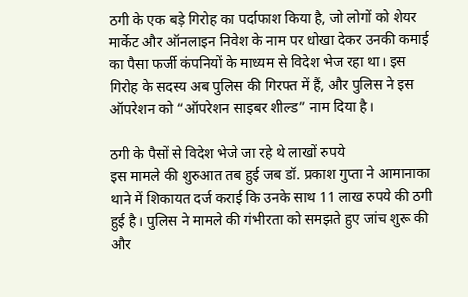ठगी के एक बड़े गिरोह का पर्दाफाश किया है, जो लोगों को शेयर मार्केट और ऑनलाइन निवेश के नाम पर धोखा देकर उनकी कमाई का पैसा फर्जी कंपनियों के माध्यम से विदेश भेज रहा था। इस गिरोह के सदस्य अब पुलिस की गिरफ्त में हैं, और पुलिस ने इस ऑपरेशन को “ऑपरेशन साइबर शील्ड” नाम दिया है।

ठगी के पैसों से विदेश भेजे जा रहे थे लाखों रुपये
इस मामले की शुरुआत तब हुई जब डॉ. प्रकाश गुप्ता ने आमानाका थाने में शिकायत दर्ज कराई कि उनके साथ 11 लाख रुपये की ठगी हुई है। पुलिस ने मामले की गंभीरता को समझते हुए जांच शुरू की और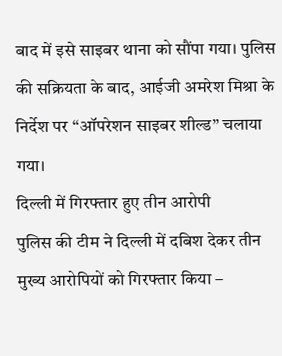बाद में इसे साइबर थाना को सौंपा गया। पुलिस की सक्रियता के बाद, आईजी अमरेश मिश्रा के निर्देश पर “ऑपरेशन साइबर शील्ड” चलाया गया।
दिल्ली में गिरफ्तार हुए तीन आरोपी
पुलिस की टीम ने दिल्ली में दबिश देकर तीन मुख्य आरोपियों को गिरफ्तार किया –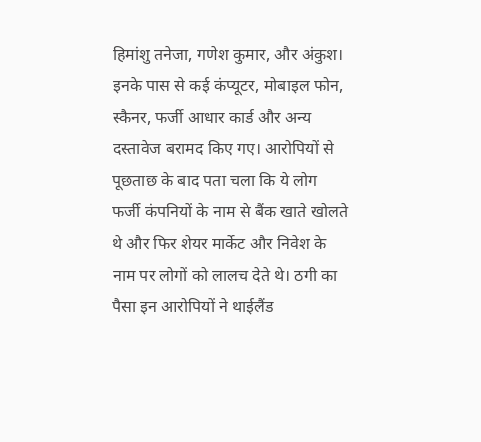हिमांशु तनेजा, गणेश कुमार, और अंकुश। इनके पास से कई कंप्यूटर, मोबाइल फोन, स्कैनर, फर्जी आधार कार्ड और अन्य दस्तावेज बरामद किए गए। आरोपियों से पूछताछ के बाद पता चला कि ये लोग फर्जी कंपनियों के नाम से बैंक खाते खोलते थे और फिर शेयर मार्केट और निवेश के नाम पर लोगों को लालच देते थे। ठगी का पैसा इन आरोपियों ने थाईलैंड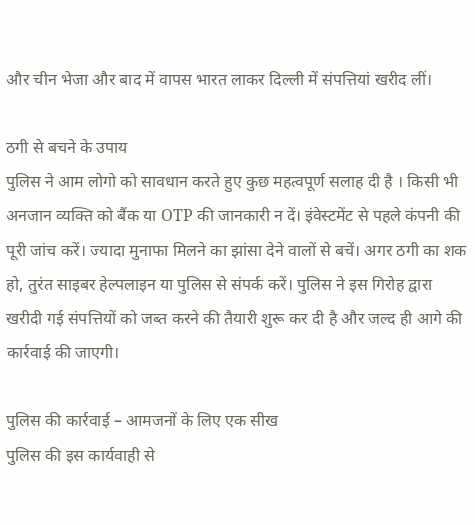और चीन भेजा और बाद में वापस भारत लाकर दिल्ली में संपत्तियां खरीद लीं।

ठगी से बचने के उपाय
पुलिस ने आम लोगो को सावधान करते हुए कुछ महत्वपूर्ण सलाह दी है । किसी भी अनजान व्यक्ति को बैंक या OTP की जानकारी न दें। इंवेस्टमेंट से पहले कंपनी की पूरी जांच करें। ज्यादा मुनाफा मिलने का झांसा देने वालों से बचें। अगर ठगी का शक हो, तुरंत साइबर हेल्पलाइन या पुलिस से संपर्क करें। पुलिस ने इस गिरोह द्वारा खरीदी गई संपत्तियों को जब्त करने की तैयारी शुरू कर दी है और जल्द ही आगे की कार्रवाई की जाएगी।

पुलिस की कार्रवाई – आमजनों के लिए एक सीख
पुलिस की इस कार्यवाही से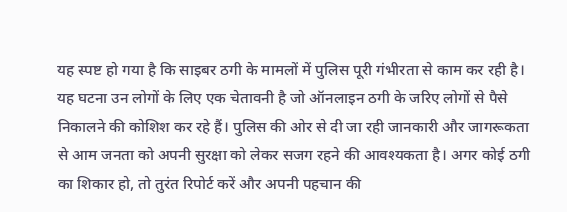यह स्पष्ट हो गया है कि साइबर ठगी के मामलों में पुलिस पूरी गंभीरता से काम कर रही है। यह घटना उन लोगों के लिए एक चेतावनी है जो ऑनलाइन ठगी के जरिए लोगों से पैसे निकालने की कोशिश कर रहे हैं। पुलिस की ओर से दी जा रही जानकारी और जागरूकता से आम जनता को अपनी सुरक्षा को लेकर सजग रहने की आवश्यकता है। अगर कोई ठगी का शिकार हो, तो तुरंत रिपोर्ट करें और अपनी पहचान की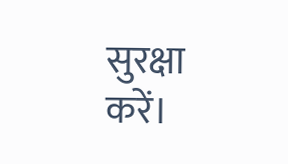सुरक्षा करें।